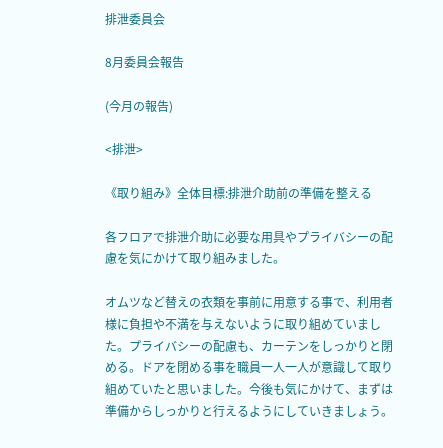排泄委員会

8月委員会報告

(今月の報告)

<排泄>

《取り組み》全体目標:排泄介助前の準備を整える

各フロアで排泄介助に必要な用具やプライバシーの配慮を気にかけて取り組みました。

オムツなど替えの衣類を事前に用意する事で、利用者様に負担や不満を与えないように取り組めていました。プライバシーの配慮も、カーテンをしっかりと閉める。ドアを閉める事を職員一人一人が意識して取り組めていたと思いました。今後も気にかけて、まずは準備からしっかりと行えるようにしていきましょう。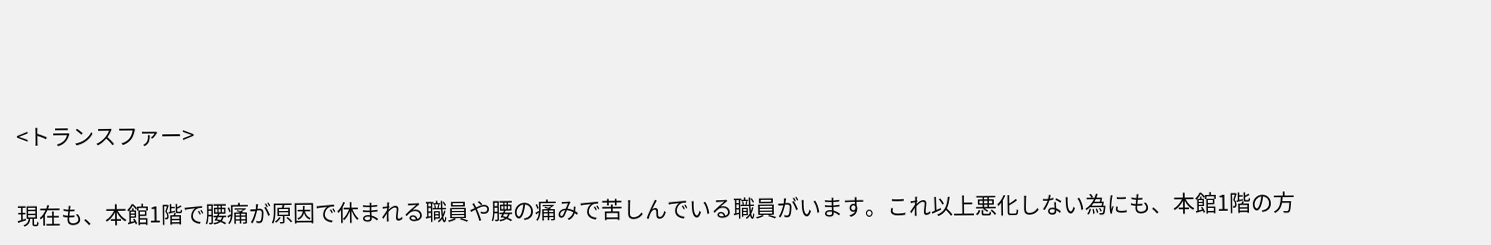<トランスファー>

現在も、本館1階で腰痛が原因で休まれる職員や腰の痛みで苦しんでいる職員がいます。これ以上悪化しない為にも、本館1階の方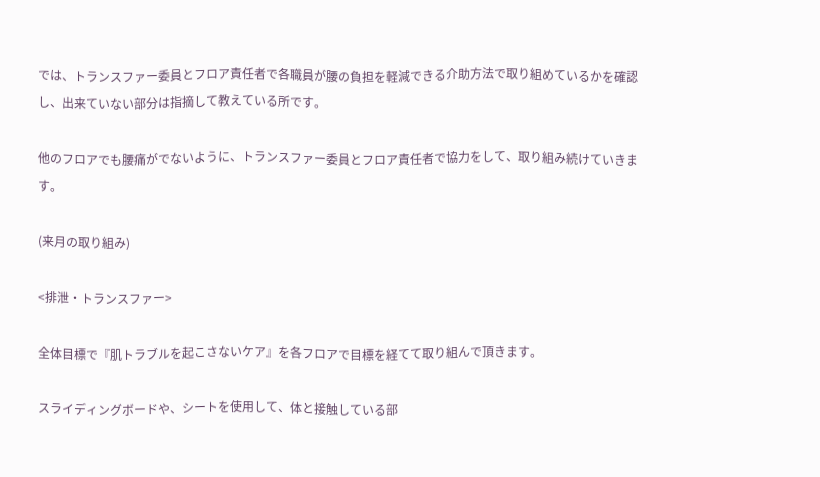では、トランスファー委員とフロア責任者で各職員が腰の負担を軽減できる介助方法で取り組めているかを確認し、出来ていない部分は指摘して教えている所です。

他のフロアでも腰痛がでないように、トランスファー委員とフロア責任者で協力をして、取り組み続けていきます。

(来月の取り組み)

<排泄・トランスファー>

全体目標で『肌トラブルを起こさないケア』を各フロアで目標を経てて取り組んで頂きます。

スライディングボードや、シートを使用して、体と接触している部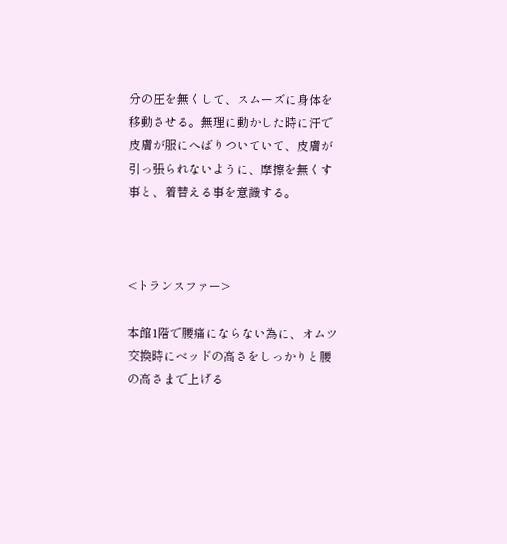分の圧を無くして、スムーズに身体を移動させる。無理に動かした時に汗で皮膚が服にへばりついていて、皮膚が引っ張られないように、摩擦を無くす事と、着替える事を意識する。



<トランスファー>

本館1階で腰痛にならない為に、オムツ交換時にベッドの高さをしっかりと腰の高さまで上げる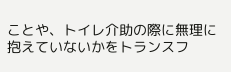ことや、トイレ介助の際に無理に抱えていないかをトランスフ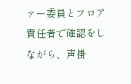ァー委員とフロア責任者で確認をしながら、声掛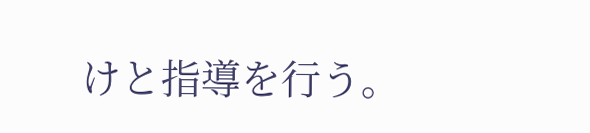けと指導を行う。